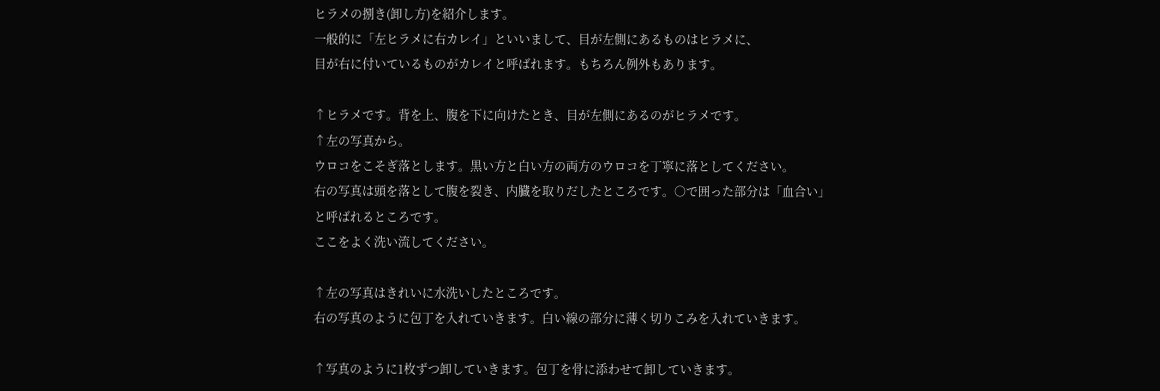ヒラメの捌き(卸し方)を紹介します。
一般的に「左ヒラメに右カレイ」といいまして、目が左側にあるものはヒラメに、
目が右に付いているものがカレイと呼ばれます。もちろん例外もあります。

↑ヒラメです。背を上、腹を下に向けたとき、目が左側にあるのがヒラメです。
↑左の写真から。
ウロコをこそぎ落とします。黒い方と白い方の両方のウロコを丁寧に落としてください。
右の写真は頭を落として腹を裂き、内臓を取りだしたところです。○で囲った部分は「血合い」と呼ばれるところです。
ここをよく洗い流してください。

↑左の写真はきれいに水洗いしたところです。
右の写真のように包丁を入れていきます。白い線の部分に薄く切りこみを入れていきます。

↑写真のように1枚ずつ卸していきます。包丁を骨に添わせて卸していきます。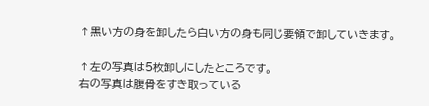↑黒い方の身を卸したら白い方の身も同じ要領で卸していきます。

↑左の写真は5枚卸しにしたところです。
右の写真は腹骨をすき取っている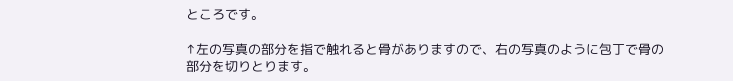ところです。

↑左の写真の部分を指で触れると骨がありますので、右の写真のように包丁で骨の部分を切りとります。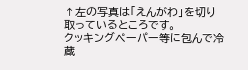↑左の写真は「えんがわ」を切り取っているところです。
クッキングペーパー等に包んで冷蔵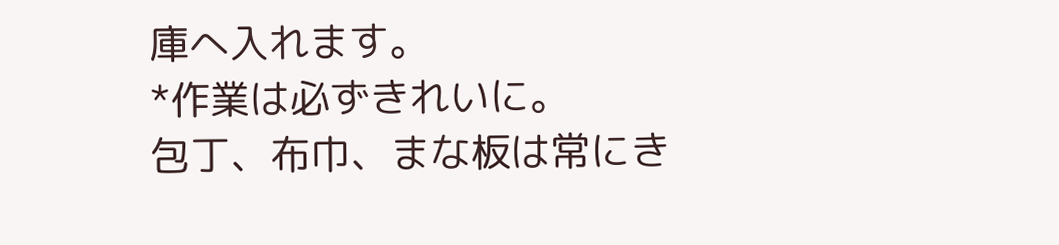庫へ入れます。
*作業は必ずきれいに。
包丁、布巾、まな板は常にき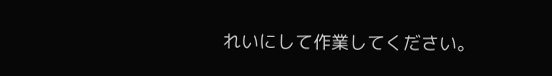れいにして作業してください。